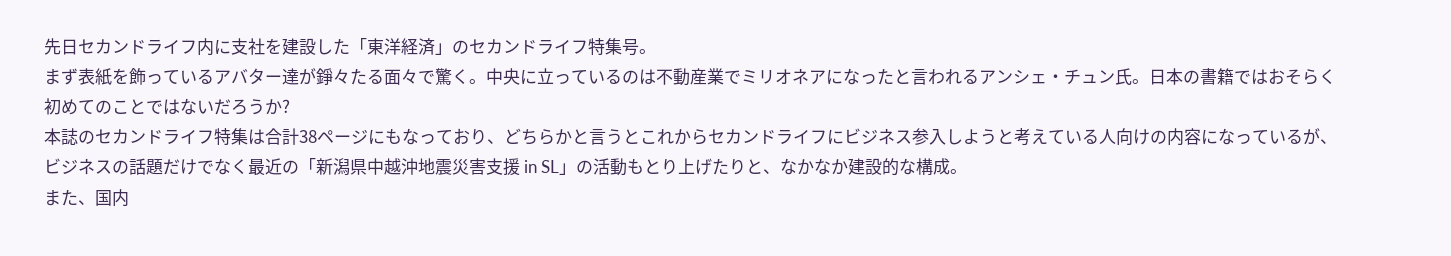先日セカンドライフ内に支社を建設した「東洋経済」のセカンドライフ特集号。
まず表紙を飾っているアバター達が錚々たる面々で驚く。中央に立っているのは不動産業でミリオネアになったと言われるアンシェ・チュン氏。日本の書籍ではおそらく初めてのことではないだろうか?
本誌のセカンドライフ特集は合計38ページにもなっており、どちらかと言うとこれからセカンドライフにビジネス参入しようと考えている人向けの内容になっているが、ビジネスの話題だけでなく最近の「新潟県中越沖地震災害支援 in SL」の活動もとり上げたりと、なかなか建設的な構成。
また、国内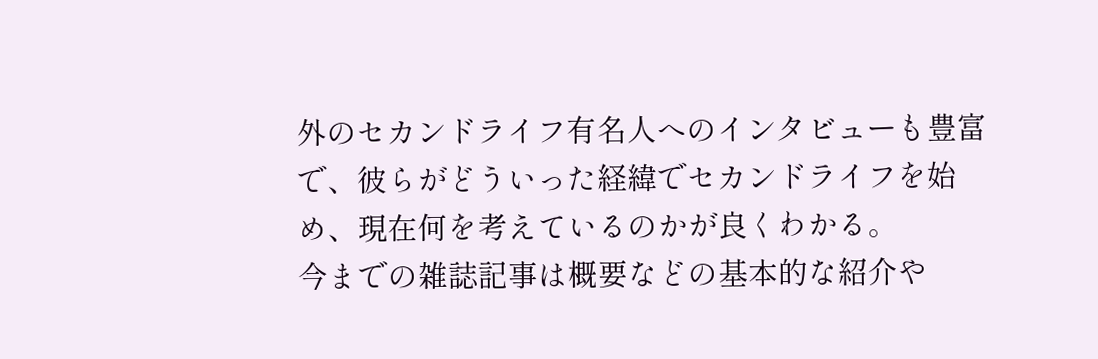外のセカンドライフ有名人へのインタビューも豊富で、彼らがどういった経緯でセカンドライフを始め、現在何を考えているのかが良くわかる。
今までの雑誌記事は概要などの基本的な紹介や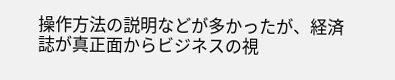操作方法の説明などが多かったが、経済誌が真正面からビジネスの視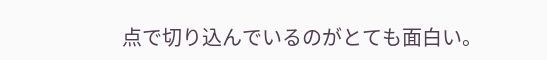点で切り込んでいるのがとても面白い。